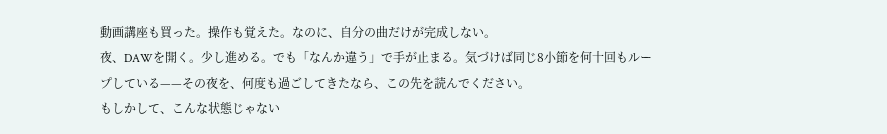動画講座も買った。操作も覚えた。なのに、自分の曲だけが完成しない。
夜、DAWを開く。少し進める。でも「なんか違う」で手が止まる。気づけば同じ8小節を何十回もループしている——その夜を、何度も過ごしてきたなら、この先を読んでください。
もしかして、こんな状態じゃない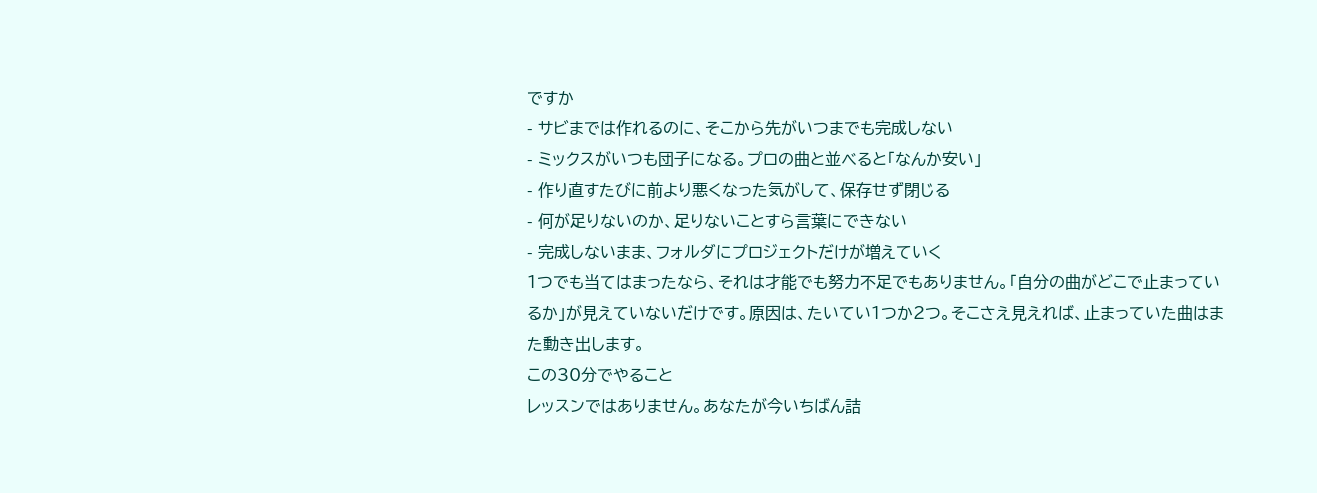ですか
- サビまでは作れるのに、そこから先がいつまでも完成しない
- ミックスがいつも団子になる。プロの曲と並べると「なんか安い」
- 作り直すたびに前より悪くなった気がして、保存せず閉じる
- 何が足りないのか、足りないことすら言葉にできない
- 完成しないまま、フォルダにプロジェクトだけが増えていく
1つでも当てはまったなら、それは才能でも努力不足でもありません。「自分の曲がどこで止まっているか」が見えていないだけです。原因は、たいてい1つか2つ。そこさえ見えれば、止まっていた曲はまた動き出します。
この30分でやること
レッスンではありません。あなたが今いちばん詰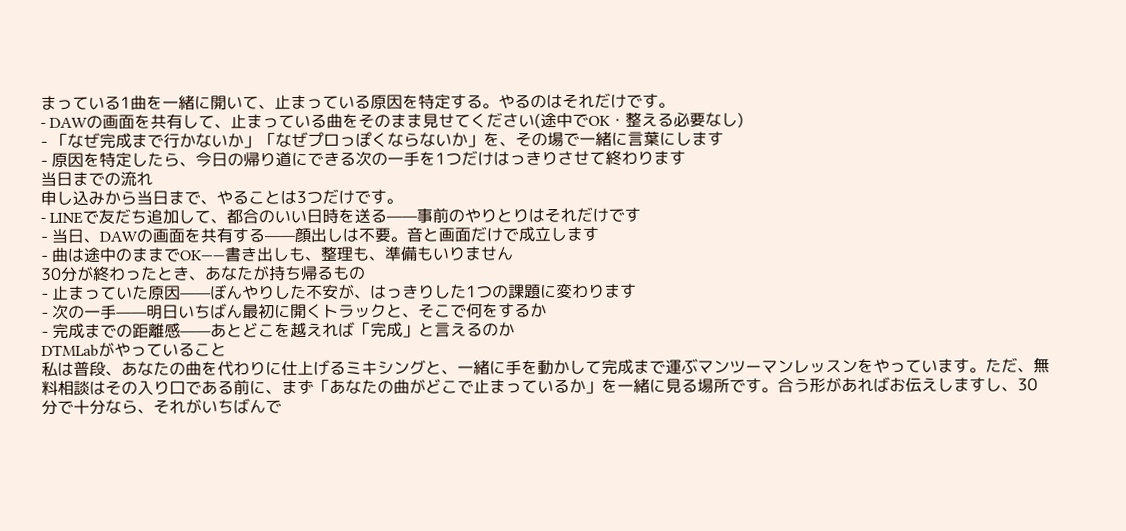まっている1曲を一緒に開いて、止まっている原因を特定する。やるのはそれだけです。
- DAWの画面を共有して、止まっている曲をそのまま見せてください(途中でOK・整える必要なし)
- 「なぜ完成まで行かないか」「なぜプロっぽくならないか」を、その場で一緒に言葉にします
- 原因を特定したら、今日の帰り道にできる次の一手を1つだけはっきりさせて終わります
当日までの流れ
申し込みから当日まで、やることは3つだけです。
- LINEで友だち追加して、都合のいい日時を送る——事前のやりとりはそれだけです
- 当日、DAWの画面を共有する——顔出しは不要。音と画面だけで成立します
- 曲は途中のままでOK——書き出しも、整理も、準備もいりません
30分が終わったとき、あなたが持ち帰るもの
- 止まっていた原因——ぼんやりした不安が、はっきりした1つの課題に変わります
- 次の一手——明日いちばん最初に開くトラックと、そこで何をするか
- 完成までの距離感——あとどこを越えれば「完成」と言えるのか
DTMLabがやっていること
私は普段、あなたの曲を代わりに仕上げるミキシングと、一緒に手を動かして完成まで運ぶマンツーマンレッスンをやっています。ただ、無料相談はその入り口である前に、まず「あなたの曲がどこで止まっているか」を一緒に見る場所です。合う形があればお伝えしますし、30分で十分なら、それがいちばんで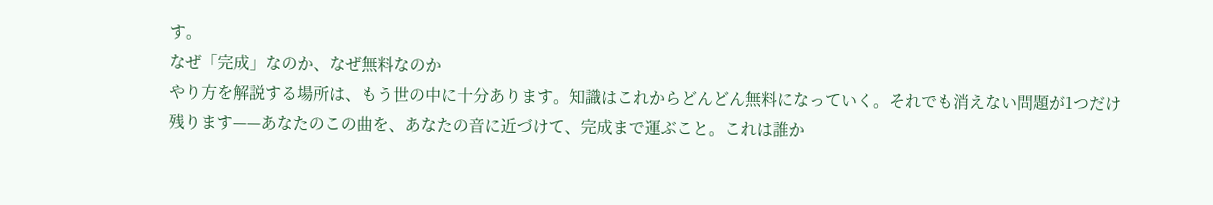す。
なぜ「完成」なのか、なぜ無料なのか
やり方を解説する場所は、もう世の中に十分あります。知識はこれからどんどん無料になっていく。それでも消えない問題が1つだけ残ります——あなたのこの曲を、あなたの音に近づけて、完成まで運ぶこと。これは誰か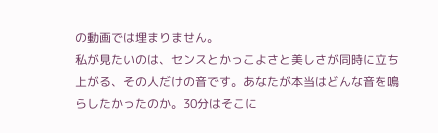の動画では埋まりません。
私が見たいのは、センスとかっこよさと美しさが同時に立ち上がる、その人だけの音です。あなたが本当はどんな音を鳴らしたかったのか。30分はそこに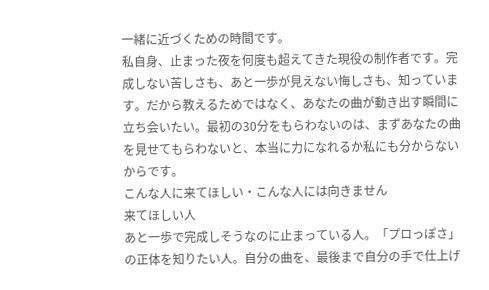一緒に近づくための時間です。
私自身、止まった夜を何度も超えてきた現役の制作者です。完成しない苦しさも、あと一歩が見えない悔しさも、知っています。だから教えるためではなく、あなたの曲が動き出す瞬間に立ち会いたい。最初の30分をもらわないのは、まずあなたの曲を見せてもらわないと、本当に力になれるか私にも分からないからです。
こんな人に来てほしい・こんな人には向きません
来てほしい人
あと一歩で完成しそうなのに止まっている人。「プロっぽさ」の正体を知りたい人。自分の曲を、最後まで自分の手で仕上げ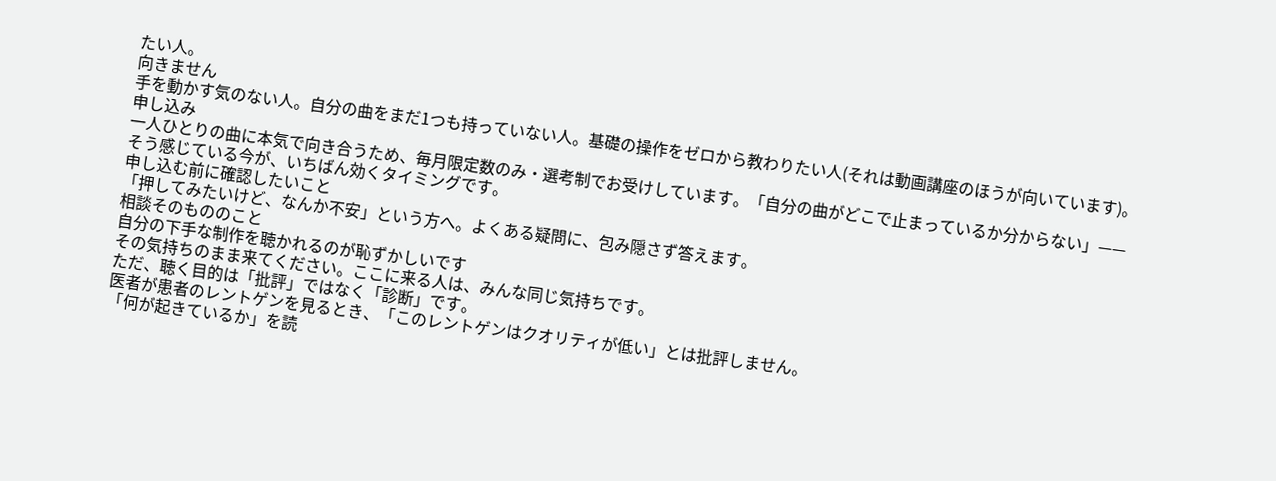たい人。
向きません
手を動かす気のない人。自分の曲をまだ1つも持っていない人。基礎の操作をゼロから教わりたい人(それは動画講座のほうが向いています)。
申し込み
一人ひとりの曲に本気で向き合うため、毎月限定数のみ・選考制でお受けしています。「自分の曲がどこで止まっているか分からない」——そう感じている今が、いちばん効くタイミングです。
申し込む前に確認したいこと
「押してみたいけど、なんか不安」という方へ。よくある疑問に、包み隠さず答えます。
相談そのもののこと
自分の下手な制作を聴かれるのが恥ずかしいです
その気持ちのまま来てください。ここに来る人は、みんな同じ気持ちです。
ただ、聴く目的は「批評」ではなく「診断」です。
医者が患者のレントゲンを見るとき、「このレントゲンはクオリティが低い」とは批評しません。
「何が起きているか」を読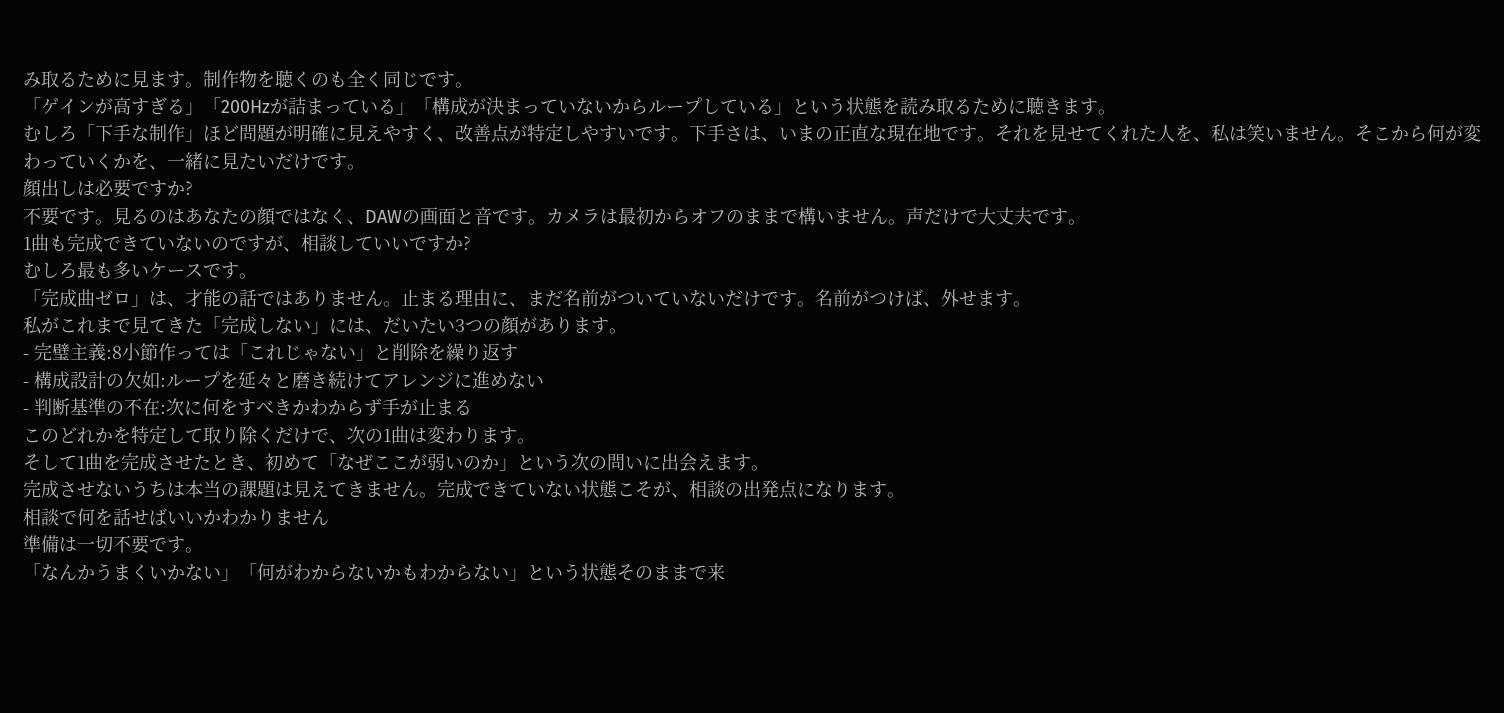み取るために見ます。制作物を聴くのも全く同じです。
「ゲインが高すぎる」「200Hzが詰まっている」「構成が決まっていないからループしている」という状態を読み取るために聴きます。
むしろ「下手な制作」ほど問題が明確に見えやすく、改善点が特定しやすいです。下手さは、いまの正直な現在地です。それを見せてくれた人を、私は笑いません。そこから何が変わっていくかを、一緒に見たいだけです。
顔出しは必要ですか?
不要です。見るのはあなたの顔ではなく、DAWの画面と音です。カメラは最初からオフのままで構いません。声だけで大丈夫です。
1曲も完成できていないのですが、相談していいですか?
むしろ最も多いケースです。
「完成曲ゼロ」は、才能の話ではありません。止まる理由に、まだ名前がついていないだけです。名前がつけば、外せます。
私がこれまで見てきた「完成しない」には、だいたい3つの顔があります。
- 完璧主義:8小節作っては「これじゃない」と削除を繰り返す
- 構成設計の欠如:ループを延々と磨き続けてアレンジに進めない
- 判断基準の不在:次に何をすべきかわからず手が止まる
このどれかを特定して取り除くだけで、次の1曲は変わります。
そして1曲を完成させたとき、初めて「なぜここが弱いのか」という次の問いに出会えます。
完成させないうちは本当の課題は見えてきません。完成できていない状態こそが、相談の出発点になります。
相談で何を話せばいいかわかりません
準備は一切不要です。
「なんかうまくいかない」「何がわからないかもわからない」という状態そのままで来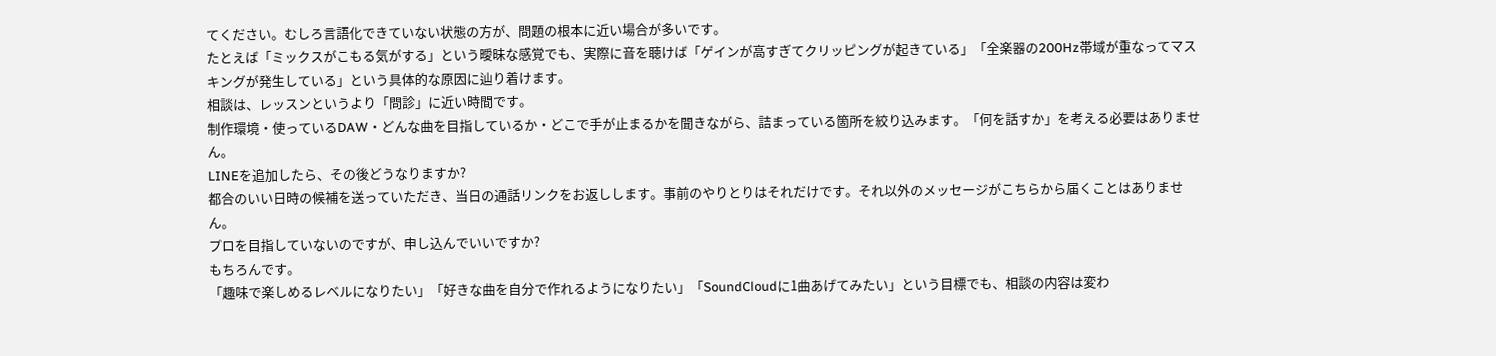てください。むしろ言語化できていない状態の方が、問題の根本に近い場合が多いです。
たとえば「ミックスがこもる気がする」という曖昧な感覚でも、実際に音を聴けば「ゲインが高すぎてクリッピングが起きている」「全楽器の200Hz帯域が重なってマスキングが発生している」という具体的な原因に辿り着けます。
相談は、レッスンというより「問診」に近い時間です。
制作環境・使っているDAW・どんな曲を目指しているか・どこで手が止まるかを聞きながら、詰まっている箇所を絞り込みます。「何を話すか」を考える必要はありません。
LINEを追加したら、その後どうなりますか?
都合のいい日時の候補を送っていただき、当日の通話リンクをお返しします。事前のやりとりはそれだけです。それ以外のメッセージがこちらから届くことはありません。
プロを目指していないのですが、申し込んでいいですか?
もちろんです。
「趣味で楽しめるレベルになりたい」「好きな曲を自分で作れるようになりたい」「SoundCloudに1曲あげてみたい」という目標でも、相談の内容は変わ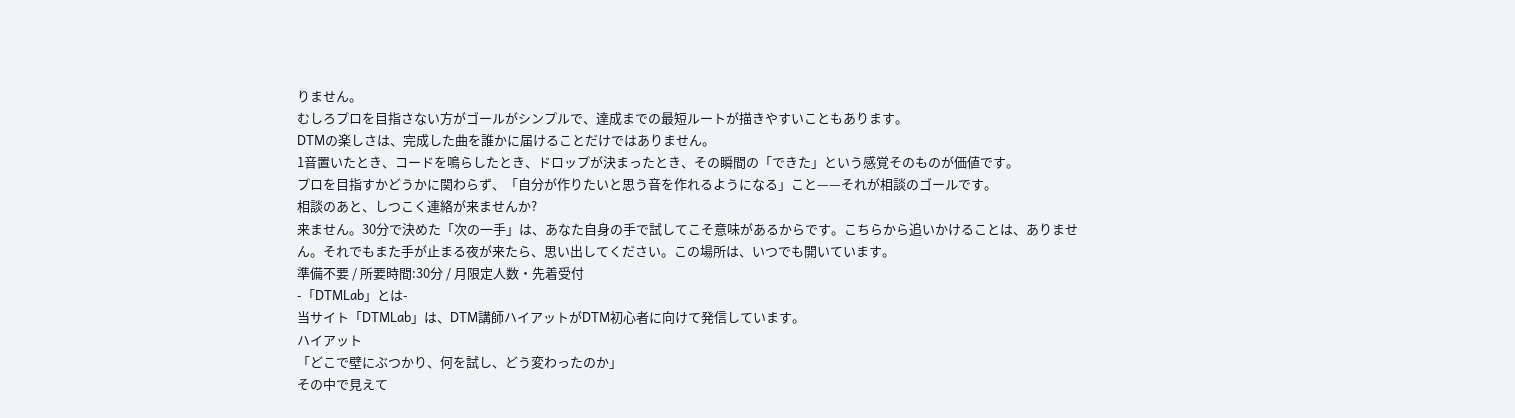りません。
むしろプロを目指さない方がゴールがシンプルで、達成までの最短ルートが描きやすいこともあります。
DTMの楽しさは、完成した曲を誰かに届けることだけではありません。
1音置いたとき、コードを鳴らしたとき、ドロップが決まったとき、その瞬間の「できた」という感覚そのものが価値です。
プロを目指すかどうかに関わらず、「自分が作りたいと思う音を作れるようになる」こと——それが相談のゴールです。
相談のあと、しつこく連絡が来ませんか?
来ません。30分で決めた「次の一手」は、あなた自身の手で試してこそ意味があるからです。こちらから追いかけることは、ありません。それでもまた手が止まる夜が来たら、思い出してください。この場所は、いつでも開いています。
準備不要 / 所要時間:30分 / 月限定人数・先着受付
-「DTMLab」とは-
当サイト「DTMLab」は、DTM講師ハイアットがDTM初心者に向けて発信しています。
ハイアット
「どこで壁にぶつかり、何を試し、どう変わったのか」
その中で見えて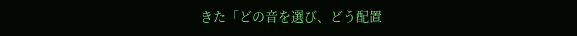きた「どの音を選び、どう配置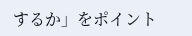するか」をポイント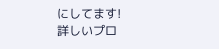にしてます!
詳しいプロ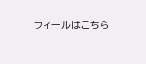フィールはこちら